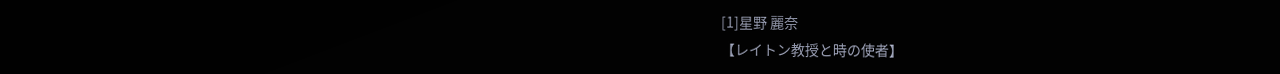[1]星野 麗奈
【レイトン教授と時の使者】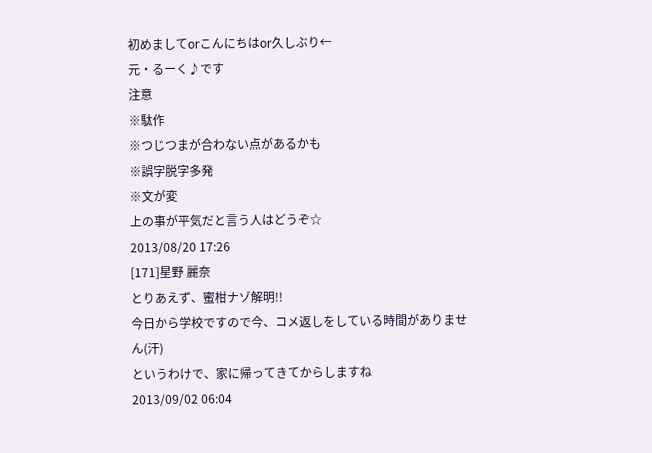初めましてorこんにちはor久しぶり←
元・るーく♪です
注意
※駄作
※つじつまが合わない点があるかも
※誤字脱字多発
※文が変
上の事が平気だと言う人はどうぞ☆
2013/08/20 17:26
[171]星野 麗奈
とりあえず、蜜柑ナゾ解明!!
今日から学校ですので今、コメ返しをしている時間がありません(汗)
というわけで、家に帰ってきてからしますね
2013/09/02 06:04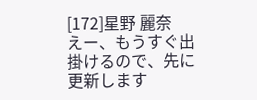[172]星野 麗奈
えー、もうすぐ出掛けるので、先に更新します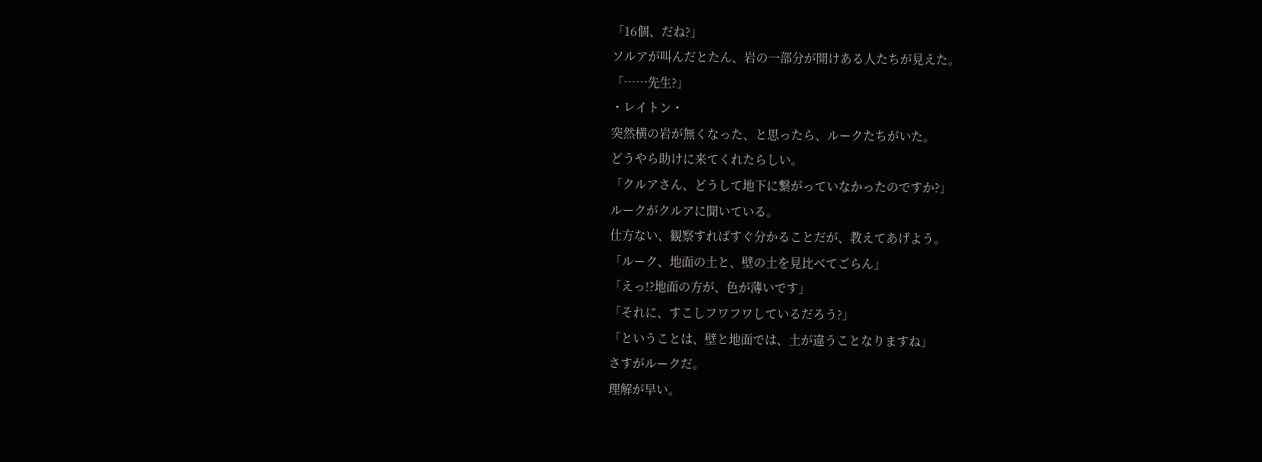「16個、だね?」
ソルアが叫んだとたん、岩の一部分が開けある人たちが見えた。
「……先生?」
・レイトン・
突然横の岩が無くなった、と思ったら、ルークたちがいた。
どうやら助けに来てくれたらしい。
「クルアさん、どうして地下に繋がっていなかったのですか?」
ルークがクルアに聞いている。
仕方ない、観察すればすぐ分かることだが、教えてあげよう。
「ルーク、地面の土と、壁の土を見比べてごらん」
「えっ!?地面の方が、色が薄いです」
「それに、すこしフワフワしているだろう?」
「ということは、壁と地面では、土が違うことなりますね」
さすがルークだ。
理解が早い。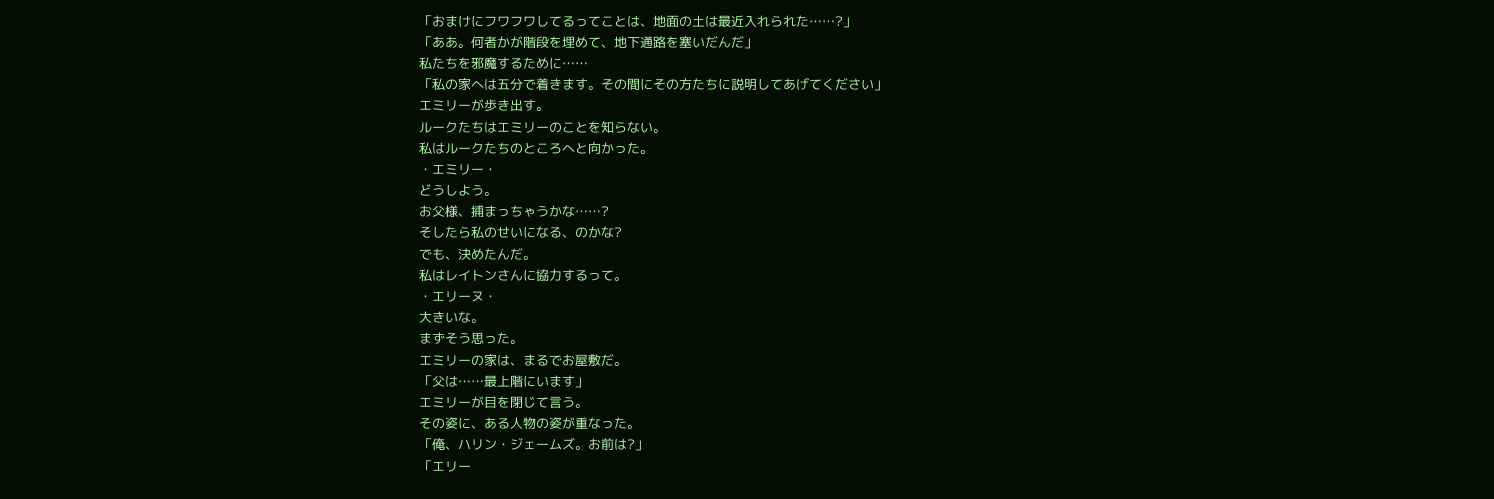「おまけにフワフワしてるってことは、地面の土は最近入れられた……?」
「ああ。何者かが階段を埋めて、地下通路を塞いだんだ」
私たちを邪魔するために……
「私の家へは五分で着きます。その間にその方たちに説明してあげてください」
エミリーが歩き出す。
ルークたちはエミリーのことを知らない。
私はルークたちのところへと向かった。
・エミリー・
どうしよう。
お父様、捕まっちゃうかな……?
そしたら私のせいになる、のかな?
でも、決めたんだ。
私はレイトンさんに協力するって。
・エリーヌ・
大きいな。
まずそう思った。
エミリーの家は、まるでお屋敷だ。
「父は……最上階にいます」
エミリーが目を閉じて言う。
その姿に、ある人物の姿が重なった。
「俺、ハリン・ジェームズ。お前は?」
「エリー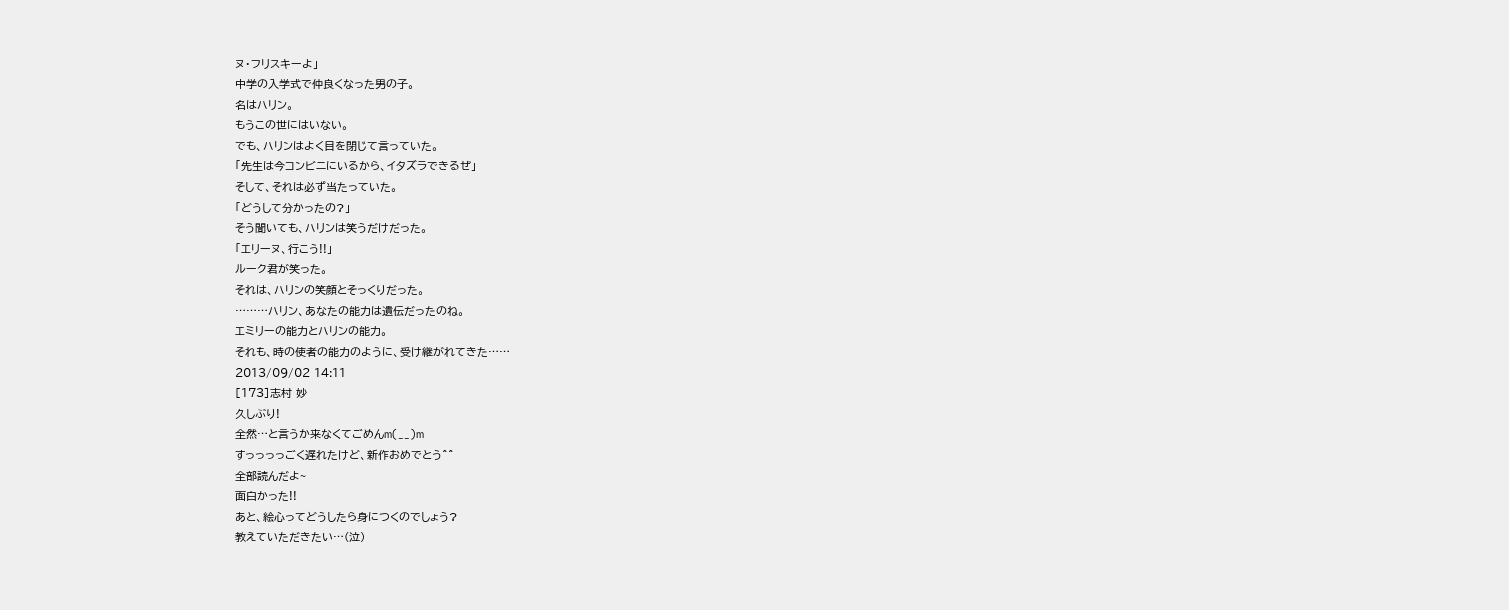ヌ・フリスキーよ」
中学の入学式で仲良くなった男の子。
名はハリン。
もうこの世にはいない。
でも、ハリンはよく目を閉じて言っていた。
「先生は今コンビニにいるから、イタズラできるぜ」
そして、それは必ず当たっていた。
「どうして分かったの?」
そう聞いても、ハリンは笑うだけだった。
「エリーヌ、行こう!!」
ルーク君が笑った。
それは、ハリンの笑顔とそっくりだった。
………ハリン、あなたの能力は遺伝だったのね。
エミリーの能力とハリンの能力。
それも、時の使者の能力のように、受け継がれてきた……
2013/09/02 14:11
[173]志村 妙
久しぶり!
全然…と言うか来なくてごめんm(__)m
すっっっっごく遅れたけど、新作おめでとう^^
全部読んだよ~
面白かった!!
あと、絵心ってどうしたら身につくのでしょう?
教えていただきたい…(泣)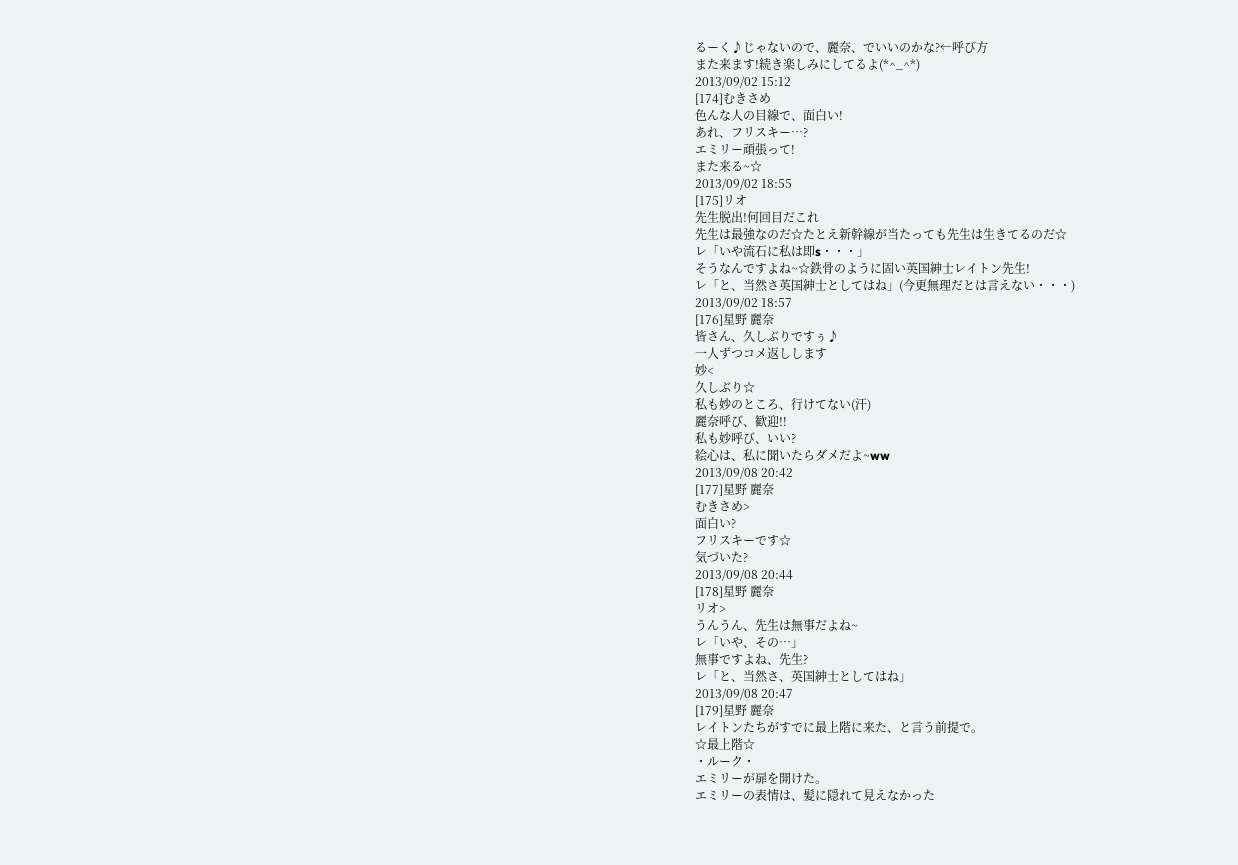るーく♪じゃないので、麗奈、でいいのかな?←呼び方
また来ます!続き楽しみにしてるよ(*^_^*)
2013/09/02 15:12
[174]むきさめ
色んな人の目線で、面白い!
あれ、フリスキー…?
エミリー頑張って!
また来る~☆
2013/09/02 18:55
[175]リオ
先生脱出!何回目だこれ
先生は最強なのだ☆たとえ新幹線が当たっても先生は生きてるのだ☆
レ「いや流石に私は即s・・・」
そうなんですよね~☆鉄骨のように固い英国紳士レイトン先生!
レ「と、当然さ英国紳士としてはね」(今更無理だとは言えない・・・)
2013/09/02 18:57
[176]星野 麗奈
皆さん、久しぶりですぅ♪
一人ずつコメ返しします
妙<
久しぶり☆
私も妙のところ、行けてない(汗)
麗奈呼び、歓迎!!
私も妙呼び、いい?
絵心は、私に聞いたらダメだよ~ww
2013/09/08 20:42
[177]星野 麗奈
むきさめ>
面白い?
フリスキーです☆
気づいた?
2013/09/08 20:44
[178]星野 麗奈
リオ>
うんうん、先生は無事だよね~
レ「いや、その…」
無事ですよね、先生?
レ「と、当然さ、英国紳士としてはね」
2013/09/08 20:47
[179]星野 麗奈
レイトンたちがすでに最上階に来た、と言う前提で。
☆最上階☆
・ルーク・
エミリーが扉を開けた。
エミリーの表情は、髪に隠れて見えなかった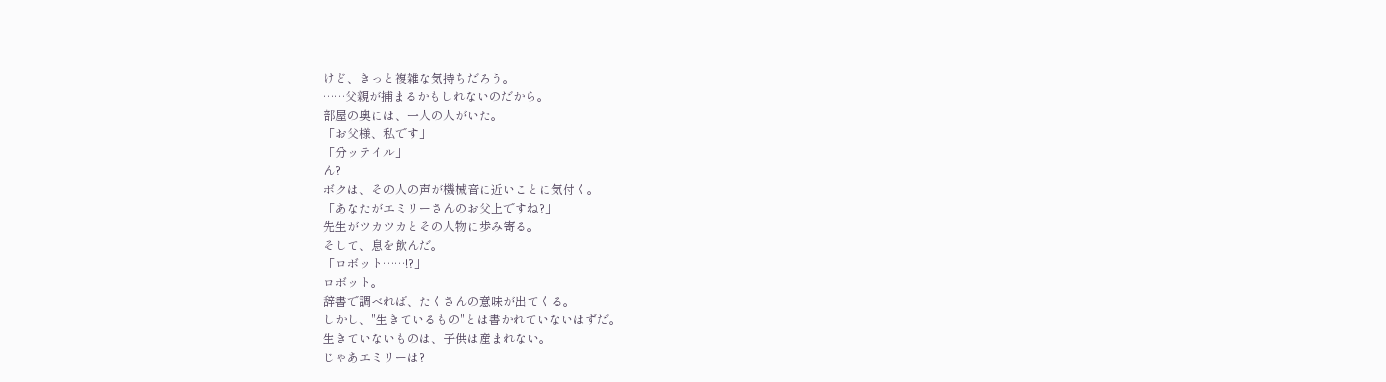けど、きっと複雑な気持ちだろう。
……父親が捕まるかもしれないのだから。
部屋の奥には、一人の人がいた。
「お父様、私です」
「分ッテイル」
ん?
ボクは、その人の声が機械音に近いことに気付く。
「あなたがエミリーさんのお父上ですね?」
先生がツカツカとその人物に歩み寄る。
そして、息を飲んだ。
「ロボット……!?」
ロボット。
辞書で調べれば、たくさんの意味が出てくる。
しかし、"生きているもの"とは書かれていないはずだ。
生きていないものは、子供は産まれない。
じゃあエミリーは?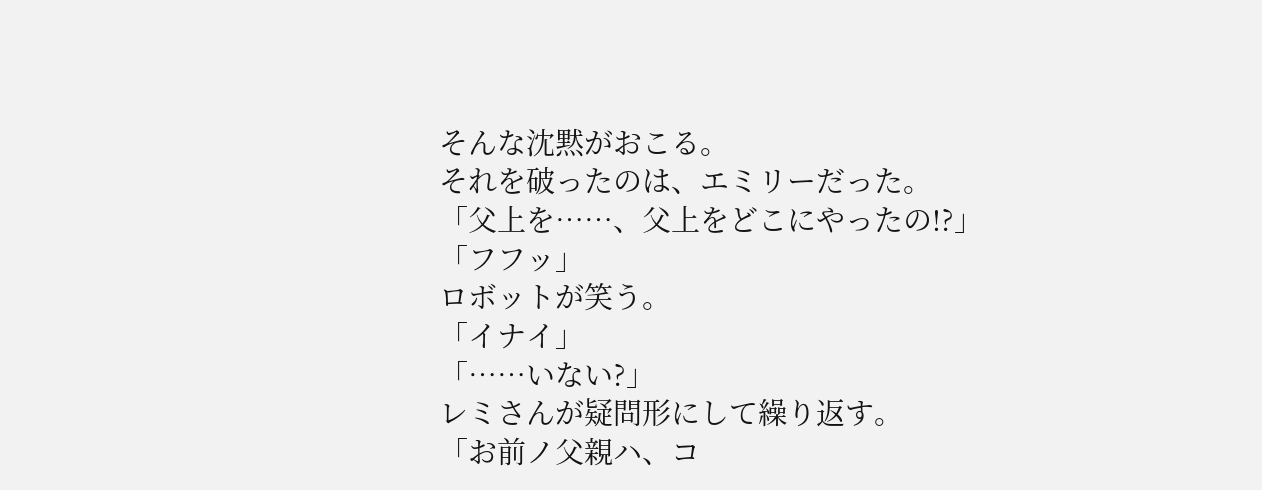そんな沈黙がおこる。
それを破ったのは、エミリーだった。
「父上を……、父上をどこにやったの!?」
「フフッ」
ロボットが笑う。
「イナイ」
「……いない?」
レミさんが疑問形にして繰り返す。
「お前ノ父親ハ、コ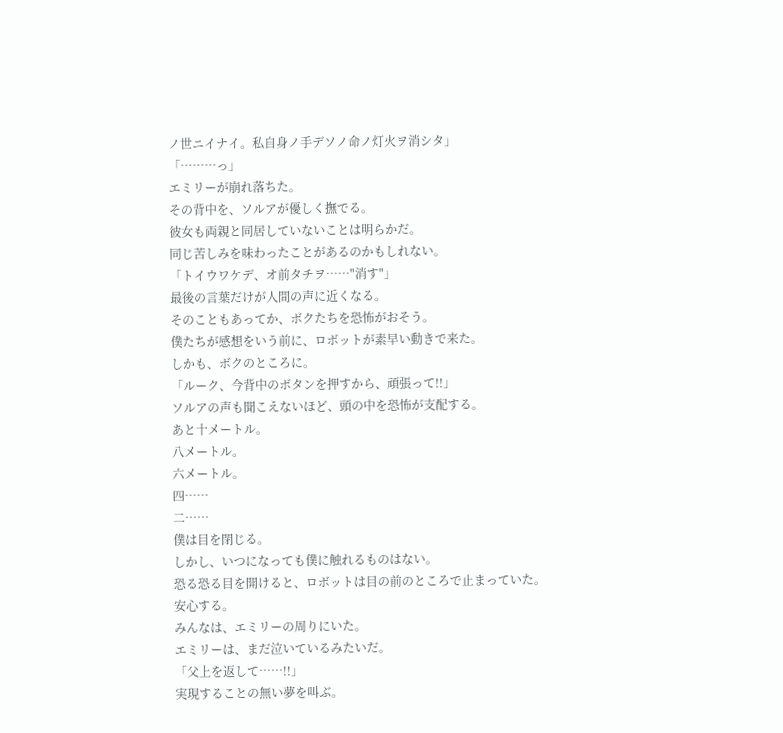ノ世ニイナイ。私自身ノ手デソノ命ノ灯火ヲ消シタ」
「………っ」
エミリーが崩れ落ちた。
その背中を、ソルアが優しく撫でる。
彼女も両親と同居していないことは明らかだ。
同じ苦しみを味わったことがあるのかもしれない。
「トイウワケデ、オ前タチヲ……"消す"」
最後の言葉だけが人間の声に近くなる。
そのこともあってか、ボクたちを恐怖がおそう。
僕たちが感想をいう前に、ロボットが素早い動きで来た。
しかも、ボクのところに。
「ルーク、今背中のボタンを押すから、頑張って!!」
ソルアの声も聞こえないほど、頭の中を恐怖が支配する。
あと十メートル。
八メートル。
六メートル。
四……
二……
僕は目を閉じる。
しかし、いつになっても僕に触れるものはない。
恐る恐る目を開けると、ロボットは目の前のところで止まっていた。
安心する。
みんなは、エミリーの周りにいた。
エミリーは、まだ泣いているみたいだ。
「父上を返して……!!」
実現することの無い夢を叫ぶ。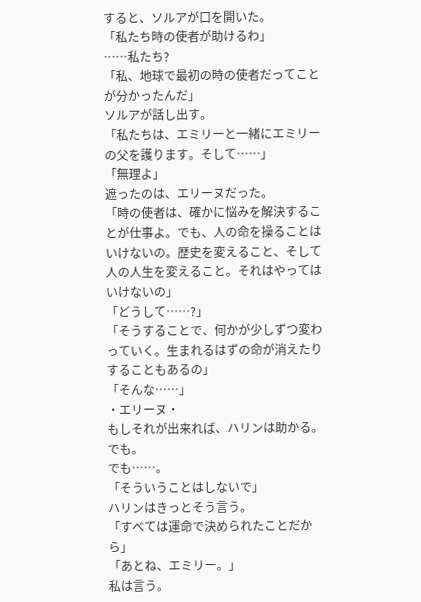すると、ソルアが口を開いた。
「私たち時の使者が助けるわ」
……私たち?
「私、地球で最初の時の使者だってことが分かったんだ」
ソルアが話し出す。
「私たちは、エミリーと一緒にエミリーの父を護ります。そして……」
「無理よ」
遮ったのは、エリーヌだった。
「時の使者は、確かに悩みを解決することが仕事よ。でも、人の命を操ることはいけないの。歴史を変えること、そして人の人生を変えること。それはやってはいけないの」
「どうして……?」
「そうすることで、何かが少しずつ変わっていく。生まれるはずの命が消えたりすることもあるの」
「そんな……」
・エリーヌ・
もしそれが出来れば、ハリンは助かる。
でも。
でも……。
「そういうことはしないで」
ハリンはきっとそう言う。
「すべては運命で決められたことだから」
「あとね、エミリー。」
私は言う。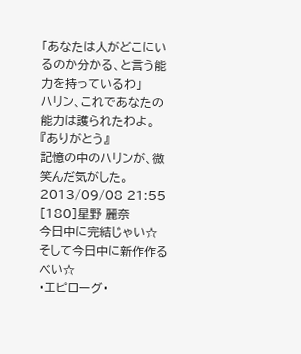「あなたは人がどこにいるのか分かる、と言う能力を持っているわ」
ハリン、これであなたの能力は護られたわよ。
『ありがとう』
記憶の中のハリンが、微笑んだ気がした。
2013/09/08 21:55
[180]星野 麗奈
今日中に完結じゃい☆
そして今日中に新作作るべい☆
・エピローグ・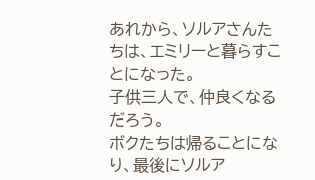あれから、ソルアさんたちは、エミリーと暮らすことになった。
子供三人で、仲良くなるだろう。
ボクたちは帰ることになり、最後にソルア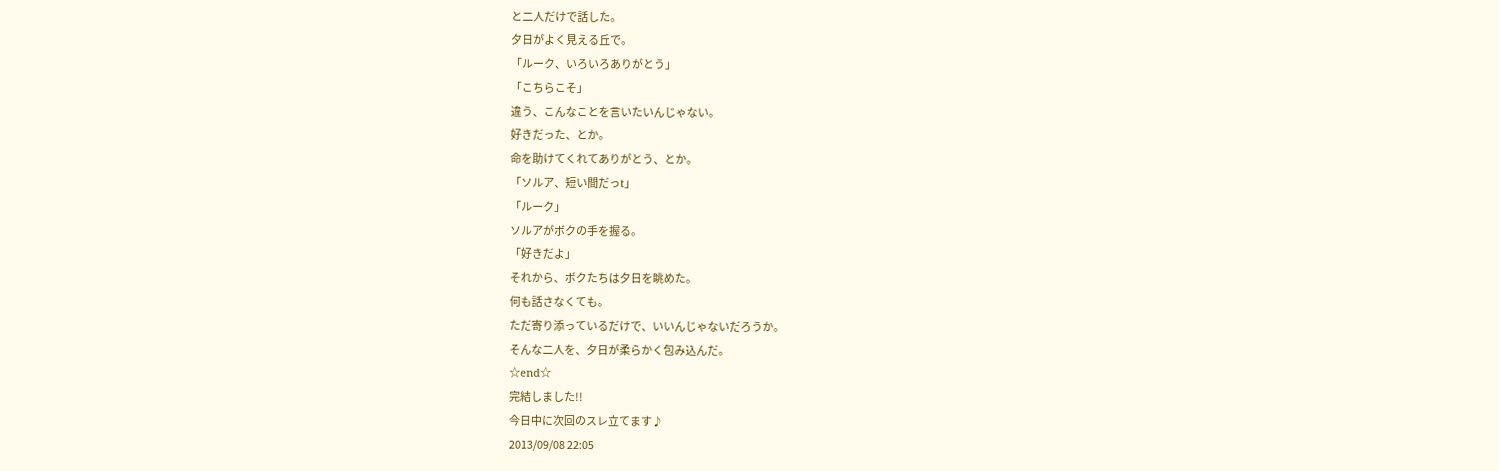と二人だけで話した。
夕日がよく見える丘で。
「ルーク、いろいろありがとう」
「こちらこそ」
違う、こんなことを言いたいんじゃない。
好きだった、とか。
命を助けてくれてありがとう、とか。
「ソルア、短い間だっt」
「ルーク」
ソルアがボクの手を握る。
「好きだよ」
それから、ボクたちは夕日を眺めた。
何も話さなくても。
ただ寄り添っているだけで、いいんじゃないだろうか。
そんな二人を、夕日が柔らかく包み込んだ。
☆end☆
完結しました!!
今日中に次回のスレ立てます♪
2013/09/08 22:05